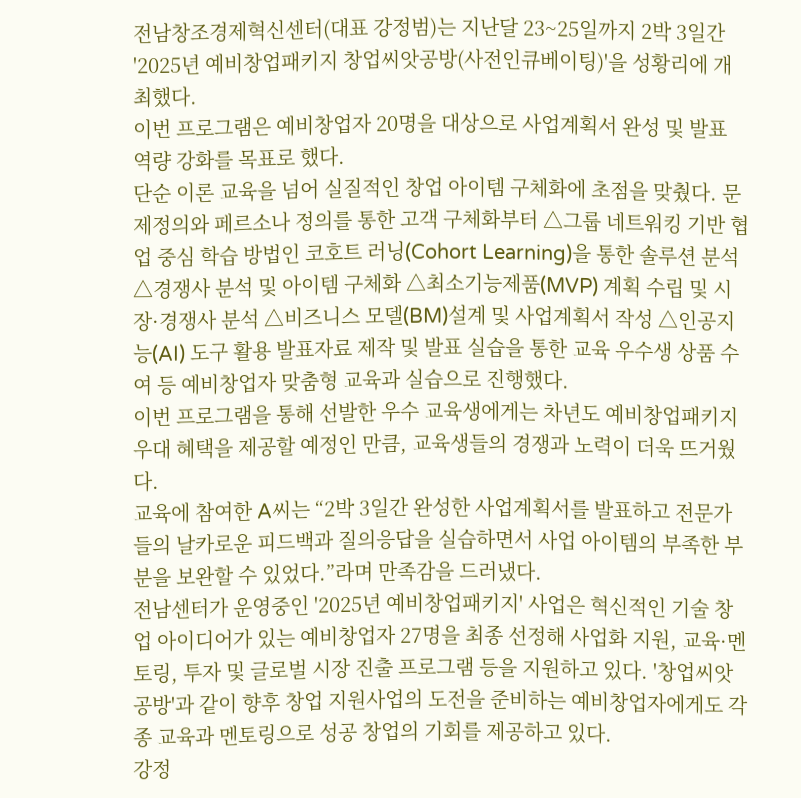전남창조경제혁신센터(대표 강정범)는 지난달 23~25일까지 2박 3일간 '2025년 예비창업패키지 창업씨앗공방(사전인큐베이팅)'을 성황리에 개최했다.
이번 프로그램은 예비창업자 20명을 대상으로 사업계획서 완성 및 발표 역량 강화를 목표로 했다.
단순 이론 교육을 넘어 실질적인 창업 아이템 구체화에 초점을 맞췄다. 문제정의와 페르소나 정의를 통한 고객 구체화부터 △그룹 네트워킹 기반 협업 중심 학습 방법인 코호트 러닝(Cohort Learning)을 통한 솔루션 분석 △경쟁사 분석 및 아이템 구체화 △최소기능제품(MVP) 계획 수립 및 시장·경쟁사 분석 △비즈니스 모델(BM)설계 및 사업계획서 작성 △인공지능(AI) 도구 활용 발표자료 제작 및 발표 실습을 통한 교육 우수생 상품 수여 등 예비창업자 맞춤형 교육과 실습으로 진행했다.
이번 프로그램을 통해 선발한 우수 교육생에게는 차년도 예비창업패키지 우대 혜택을 제공할 예정인 만큼, 교육생들의 경쟁과 노력이 더욱 뜨거웠다.
교육에 참여한 A씨는 “2박 3일간 완성한 사업계획서를 발표하고 전문가들의 날카로운 피드백과 질의응답을 실습하면서 사업 아이템의 부족한 부분을 보완할 수 있었다.”라며 만족감을 드러냈다.
전남센터가 운영중인 '2025년 예비창업패키지' 사업은 혁신적인 기술 창업 아이디어가 있는 예비창업자 27명을 최종 선정해 사업화 지원, 교육·멘토링, 투자 및 글로벌 시장 진출 프로그램 등을 지원하고 있다. '창업씨앗공방'과 같이 향후 창업 지원사업의 도전을 준비하는 예비창업자에게도 각종 교육과 멘토링으로 성공 창업의 기회를 제공하고 있다.
강정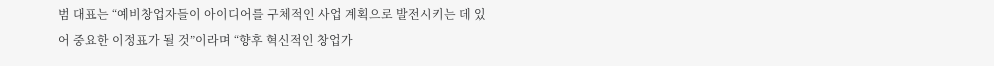범 대표는 “예비창업자들이 아이디어를 구체적인 사업 계획으로 발전시키는 데 있어 중요한 이정표가 될 것”이라며 “향후 혁신적인 창업가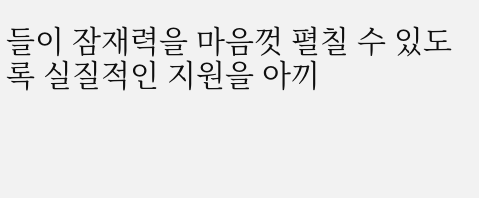들이 잠재력을 마음껏 펼칠 수 있도록 실질적인 지원을 아끼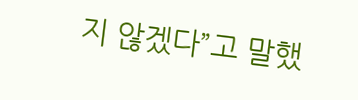지 않겠다”고 말했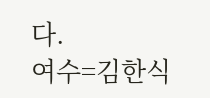다.
여수=김한식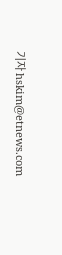기자 hskim@etnews.com